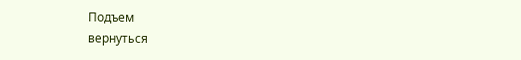Подъем
вернуться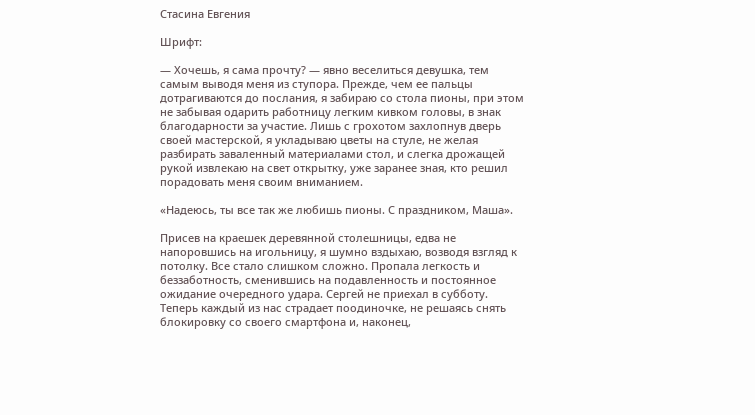Стасина Евгения

Шрифт:

— Хочешь, я сама прочту? — явно веселиться девушка, тем самым выводя меня из ступора. Прежде, чем ее пальцы дотрагиваются до послания, я забираю со стола пионы, при этом не забывая одарить работницу легким кивком головы, в знак благодарности за участие. Лишь с грохотом захлопнув дверь своей мастерской, я укладываю цветы на стуле, не желая разбирать заваленный материалами стол, и слегка дрожащей рукой извлекаю на свет открытку, уже заранее зная, кто решил порадовать меня своим вниманием.

«Надеюсь, ты все так же любишь пионы. С праздником, Маша».

Присев на краешек деревянной столешницы, едва не напоровшись на игольницу, я шумно вздыхаю, возводя взгляд к потолку. Все стало слишком сложно. Пропала легкость и беззаботность, сменившись на подавленность и постоянное ожидание очередного удара. Сергей не приехал в субботу. Теперь каждый из нас страдает поодиночке, не решаясь снять блокировку со своего смартфона и, наконец,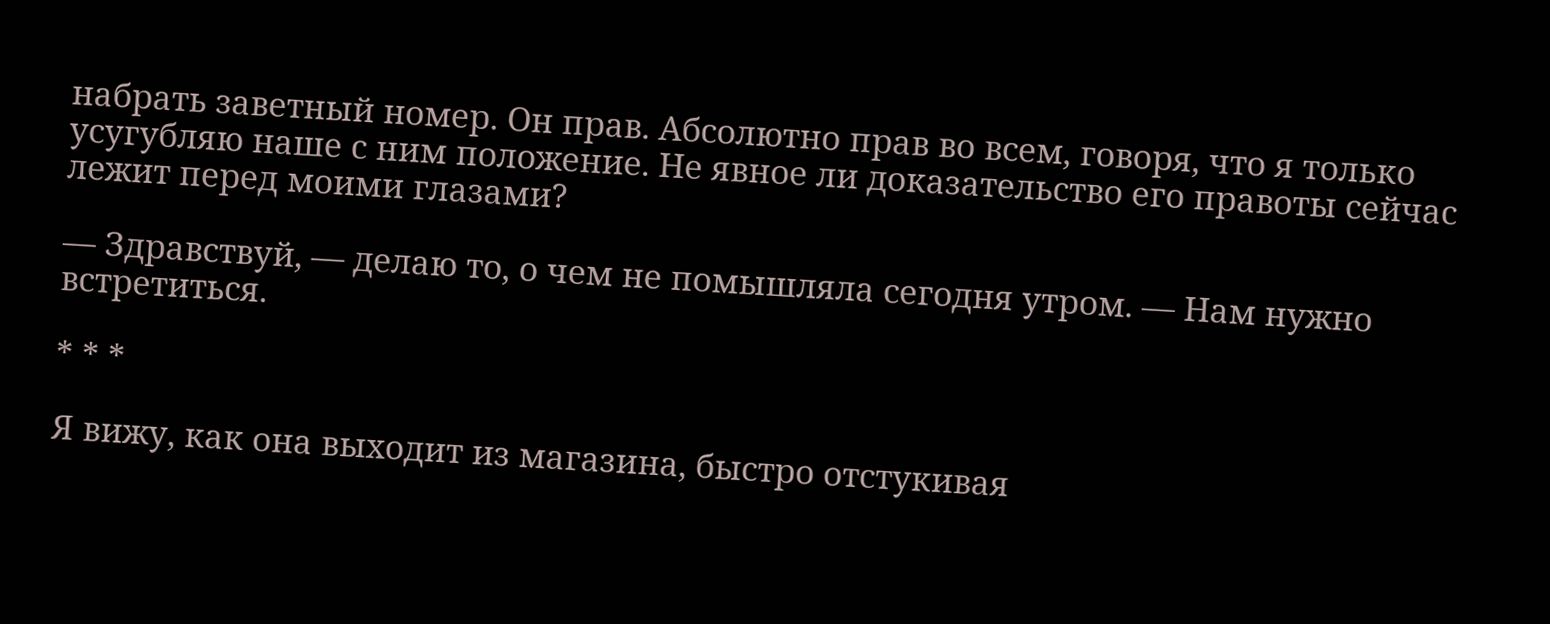набрать заветный номер. Он прав. Абсолютно прав во всем, говоря, что я только усугубляю наше с ним положение. Не явное ли доказательство его правоты сейчас лежит перед моими глазами?

— Здравствуй, — делаю то, о чем не помышляла сегодня утром. — Нам нужно встретиться.

* * *

Я вижу, как она выходит из магазина, быстро отстукивая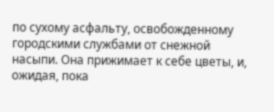по сухому асфальту, освобожденному городскими службами от снежной насыпи. Она прижимает к себе цветы, и, ожидая, пока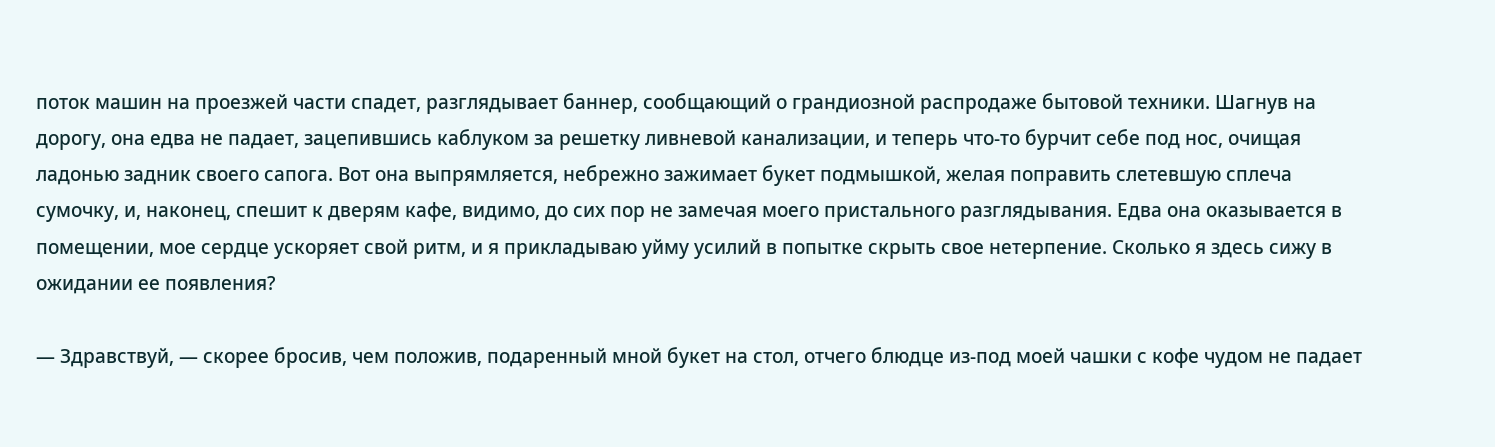поток машин на проезжей части спадет, разглядывает баннер, сообщающий о грандиозной распродаже бытовой техники. Шагнув на дорогу, она едва не падает, зацепившись каблуком за решетку ливневой канализации, и теперь что-то бурчит себе под нос, очищая ладонью задник своего сапога. Вот она выпрямляется, небрежно зажимает букет подмышкой, желая поправить слетевшую сплеча сумочку, и, наконец, спешит к дверям кафе, видимо, до сих пор не замечая моего пристального разглядывания. Едва она оказывается в помещении, мое сердце ускоряет свой ритм, и я прикладываю уйму усилий в попытке скрыть свое нетерпение. Сколько я здесь сижу в ожидании ее появления?

— Здравствуй, — скорее бросив, чем положив, подаренный мной букет на стол, отчего блюдце из-под моей чашки с кофе чудом не падает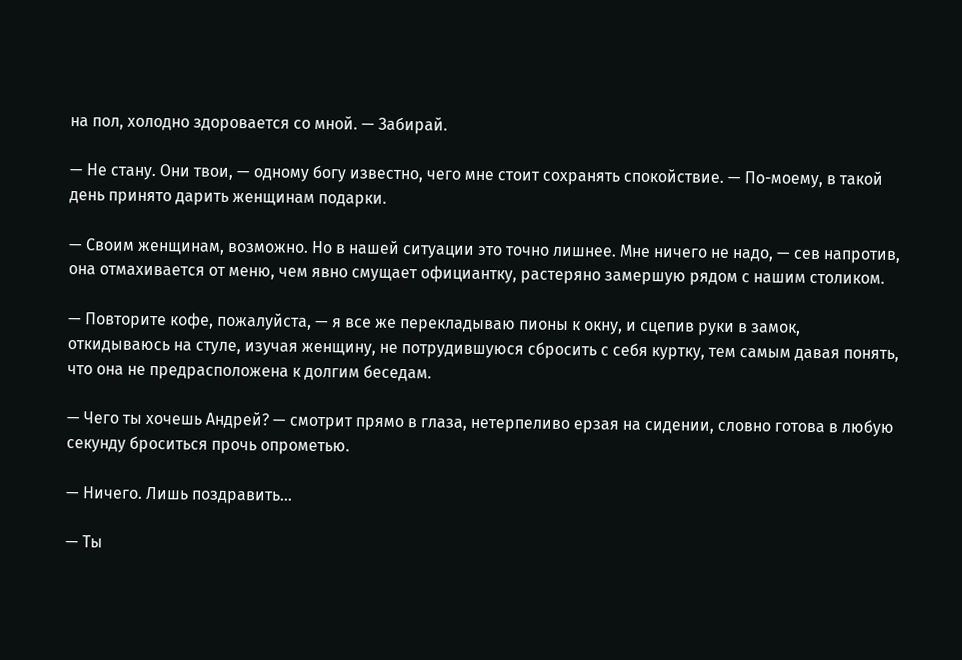на пол, холодно здоровается со мной. — Забирай.

— Не стану. Они твои, — одному богу известно, чего мне стоит сохранять спокойствие. — По-моему, в такой день принято дарить женщинам подарки.

— Своим женщинам, возможно. Но в нашей ситуации это точно лишнее. Мне ничего не надо, — сев напротив, она отмахивается от меню, чем явно смущает официантку, растеряно замершую рядом с нашим столиком.

— Повторите кофе, пожалуйста, — я все же перекладываю пионы к окну, и сцепив руки в замок, откидываюсь на стуле, изучая женщину, не потрудившуюся сбросить с себя куртку, тем самым давая понять, что она не предрасположена к долгим беседам.

— Чего ты хочешь Андрей? — смотрит прямо в глаза, нетерпеливо ерзая на сидении, словно готова в любую секунду броситься прочь опрометью.

— Ничего. Лишь поздравить…

— Ты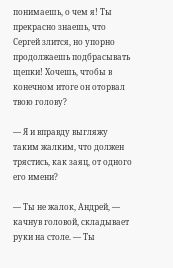понимаешь, о чем я! Ты прекрасно знаешь, что Сергей злится, но упорно продолжаешь подбрасывать щепки! Хочешь, чтобы в конечном итоге он оторвал твою голову?

— Я и вправду выгляжу таким жалким, что должен трястись, как заяц, от одного его имени?

— Ты не жалок, Андрей, — качнув головой, складывает руки на столе. — Ты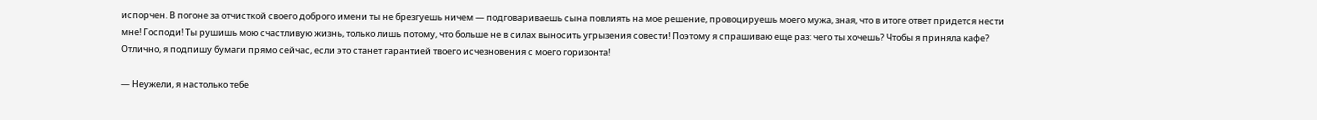испорчен. В погоне за отчисткой своего доброго имени ты не брезгуешь ничем — подговариваешь сына повлиять на мое решение, провоцируешь моего мужа, зная, что в итоге ответ придется нести мне! Господи! Ты рушишь мою счастливую жизнь, только лишь потому, что больше не в силах выносить угрызения совести! Поэтому я спрашиваю еще раз: чего ты хочешь? Чтобы я приняла кафе? Отлично, я подпишу бумаги прямо сейчас, если это станет гарантией твоего исчезновения с моего горизонта!

— Неужели, я настолько тебе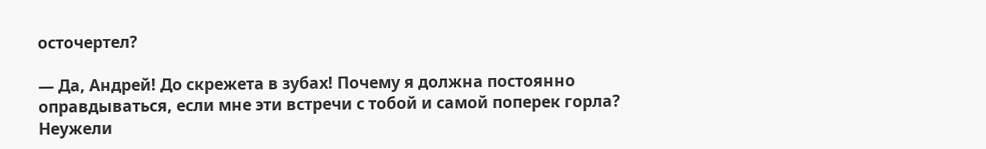осточертел?

— Да, Андрей! До скрежета в зубах! Почему я должна постоянно оправдываться, если мне эти встречи с тобой и самой поперек горла? Неужели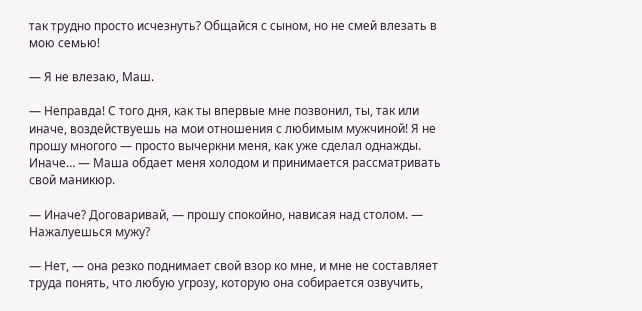так трудно просто исчезнуть? Общайся с сыном, но не смей влезать в мою семью!

— Я не влезаю, Маш.

— Неправда! С того дня, как ты впервые мне позвонил, ты, так или иначе, воздействуешь на мои отношения с любимым мужчиной! Я не прошу многого — просто вычеркни меня, как уже сделал однажды. Иначе… — Маша обдает меня холодом и принимается рассматривать свой маникюр.

— Иначе? Договаривай, — прошу спокойно, нависая над столом. — Нажалуешься мужу?

— Нет, — она резко поднимает свой взор ко мне, и мне не составляет труда понять, что любую угрозу, которую она собирается озвучить,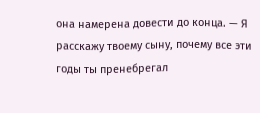она намерена довести до конца. — Я расскажу твоему сыну, почему все эти годы ты пренебрегал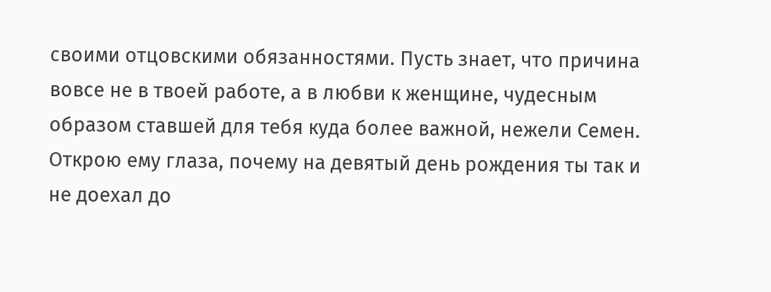своими отцовскими обязанностями. Пусть знает, что причина вовсе не в твоей работе, а в любви к женщине, чудесным образом ставшей для тебя куда более важной, нежели Семен. Открою ему глаза, почему на девятый день рождения ты так и не доехал до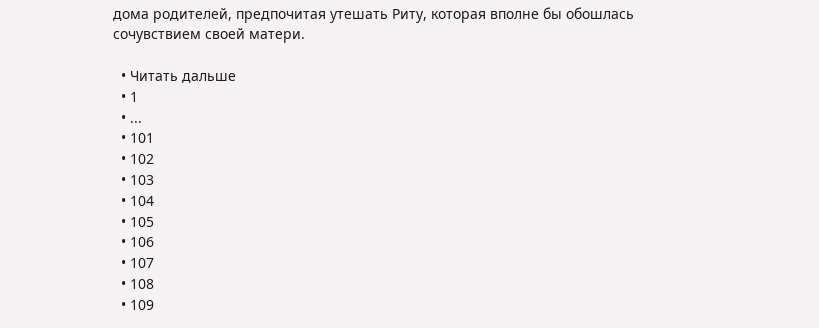дома родителей, предпочитая утешать Риту, которая вполне бы обошлась сочувствием своей матери.

  • Читать дальше
  • 1
  • ...
  • 101
  • 102
  • 103
  • 104
  • 105
  • 106
  • 107
  • 108
  • 109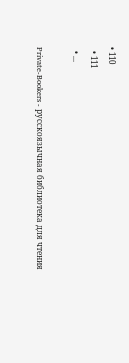• 110
  • 111
  • ...

Private-Bookers - русскоязычная библиотека для чтения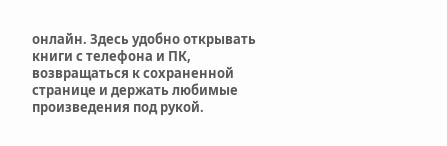онлайн. Здесь удобно открывать книги с телефона и ПК, возвращаться к сохраненной странице и держать любимые произведения под рукой.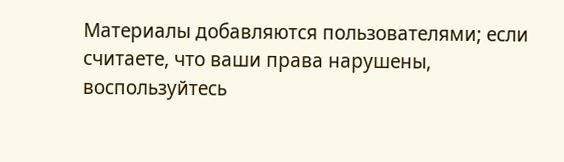Материалы добавляются пользователями; если считаете, что ваши права нарушены, воспользуйтесь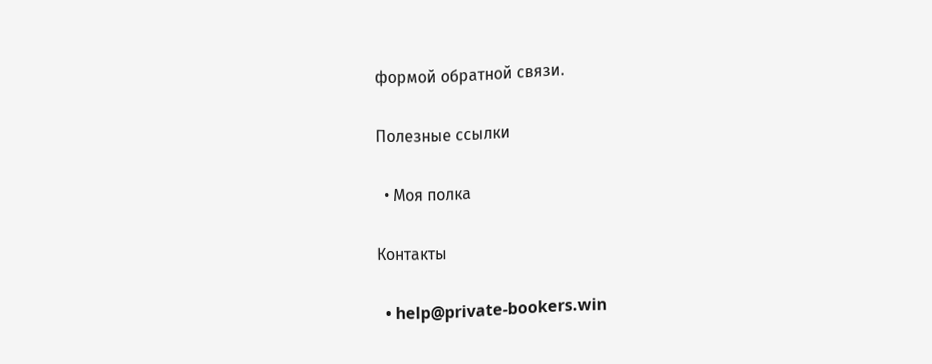формой обратной связи.

Полезные ссылки

  • Моя полка

Контакты

  • help@private-bookers.win